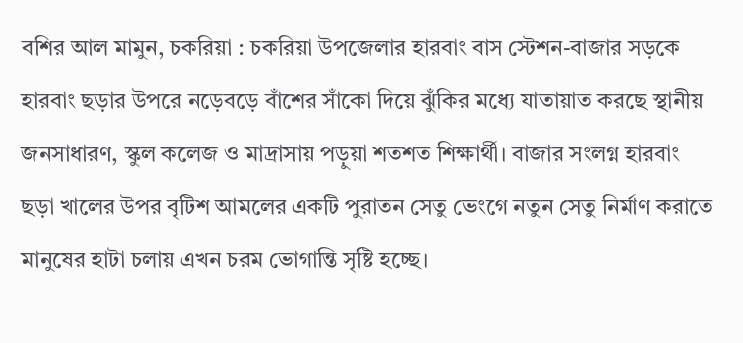বশির আল মামুন, চকরিয়া : চকরিয়া উপজেলার হারবাং বাস স্টেশন-বাজার সড়কে হারবাং ছড়ার উপরে নড়েবড়ে বাঁশের সাঁকো দিয়ে ঝুঁকির মধ্যে যাতায়াত করছে স্থানীয় জনসাধারণ, স্কুল কলেজ ও মাদ্রাসায় পড়ুয়া শতশত শিক্ষার্থী। বাজার সংলগ্ন হারবাং ছড়া খালের উপর বৃটিশ আমলের একটি পুরাতন সেতু ভেংগে নতুন সেতু নির্মাণ করাতে মানুষের হাটা চলায় এখন চরম ভোগান্তি সৃষ্টি হচ্ছে।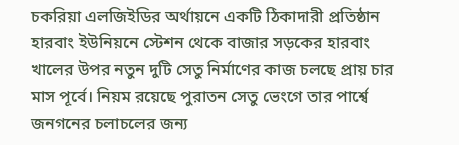চকরিয়া এলজিইডির অর্থায়নে একটি ঠিকাদারী প্রতিষ্ঠান হারবাং ইউনিয়নে স্টেশন থেকে বাজার সড়কের হারবাং খালের উপর নতুন দুটি সেতু নির্মাণের কাজ চলছে প্রায় চার মাস পূর্বে। নিয়ম রয়েছে পুরাতন সেতু ভেংগে তার পার্শ্বে জনগনের চলাচলের জন্য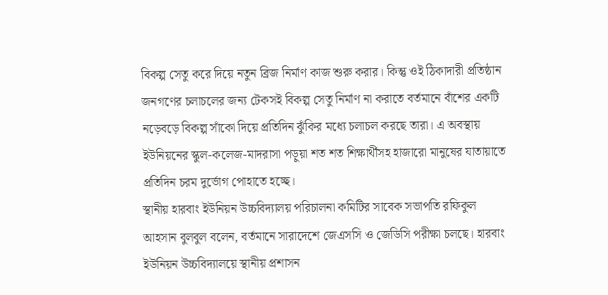বিকল্প সেতু করে দিয়ে নতুন ব্রিজ নির্মাণ কাজ শুরু করার। কিন্তু ওই ঠিকাদারী প্রতিষ্ঠান জনগণের চলাচলের জন্য টেকসই বিকল্প সেতু নির্মাণ না করাতে বর্তমানে বাঁশের একটি নড়েবড়ে বিকল্প সাঁকো দিয়ে প্রতিদিন ঝুঁকির মধ্যে চলাচল করছে তারা। এ অবস্থায় ইউনিয়নের স্কুল-কলেজ-মাদরাসা পড়ুয়া শত শত শিক্ষার্থীসহ হাজারো মানুষের যাতায়াতে প্রতিদিন চরম দুর্ভোগ পোহাতে হচ্ছে।
স্থানীয় হারবাং ইউনিয়ন উচ্চবিদ্যালয় পরিচালনা কমিটির সাবেক সভাপতি রফিকুল আহসান বুলবুল বলেন, বর্তমানে সারাদেশে জেএসসি ও জেডিসি পরীক্ষা চলছে। হারবাং ইউনিয়ন উচ্চবিদ্যালয়ে স্থানীয় প্রশাসন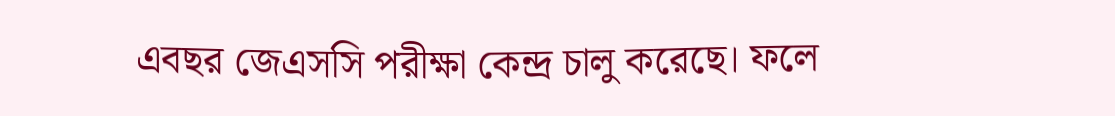এবছর জেএসসি পরীক্ষা কেন্দ্র চালু করেছে। ফলে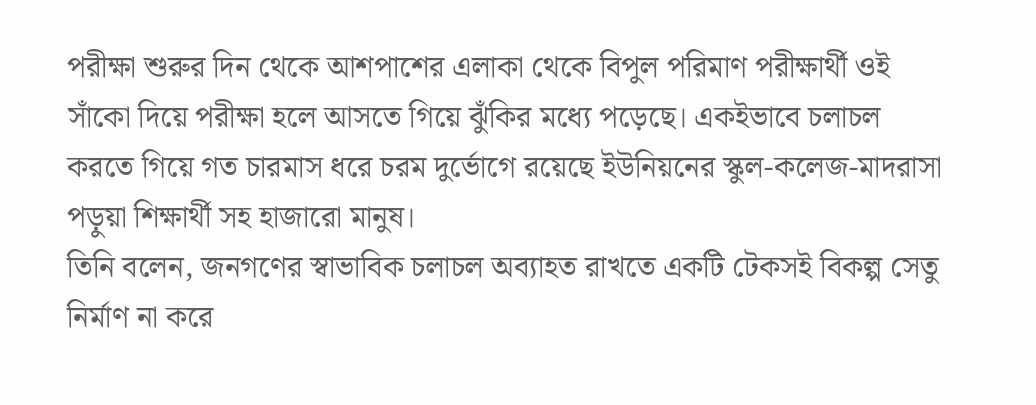পরীক্ষা শুরুর দিন থেকে আশপাশের এলাকা থেকে বিপুল পরিমাণ পরীক্ষার্থী ওই সাঁকো দিয়ে পরীক্ষা হলে আসতে গিয়ে ঝুঁকির মধ্যে পড়েছে। একইভাবে চলাচল করতে গিয়ে গত চারমাস ধরে চরম দুর্ভোগে রয়েছে ইউনিয়নের স্কুল-কলেজ-মাদরাসা পড়ুয়া শিক্ষার্থী সহ হাজারো মানুষ।
তিনি বলেন, জনগণের স্বাভাবিক চলাচল অব্যাহত রাখতে একটি টেকসই বিকল্প সেতু নির্মাণ না করে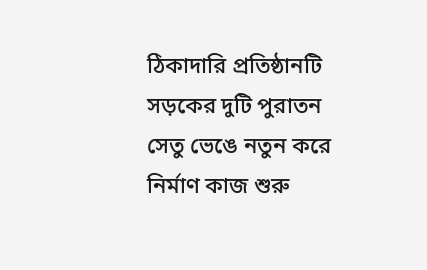ঠিকাদারি প্রতিষ্ঠানটি সড়কের দুটি পুরাতন সেতু ভেঙে নতুন করে নির্মাণ কাজ শুরু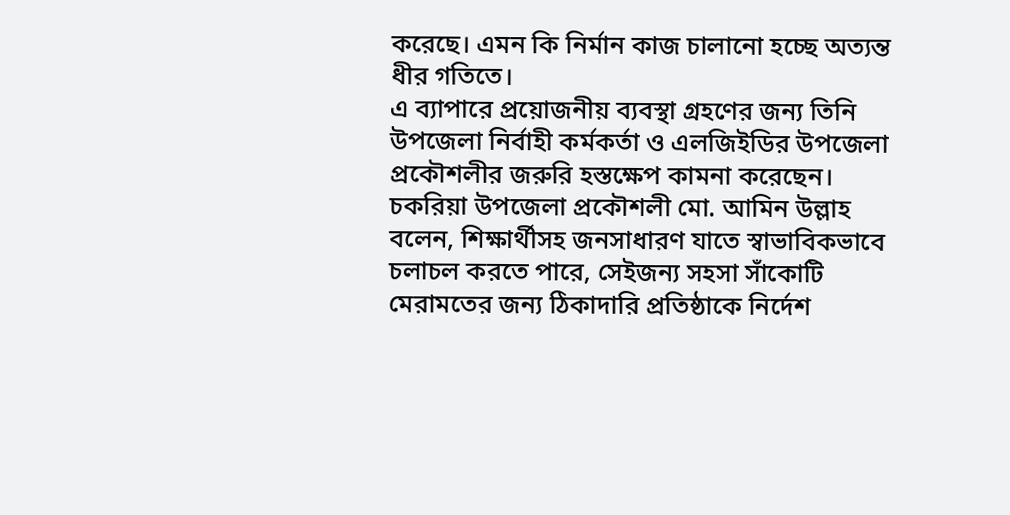করেছে। এমন কি নির্মান কাজ চালানো হচ্ছে অত্যন্ত ধীর গতিতে।
এ ব্যাপারে প্রয়োজনীয় ব্যবস্থা গ্রহণের জন্য তিনি উপজেলা নির্বাহী কর্মকর্তা ও এলজিইডির উপজেলা প্রকৌশলীর জরুরি হস্তক্ষেপ কামনা করেছেন।
চকরিয়া উপজেলা প্রকৌশলী মো. আমিন উল্লাহ বলেন, শিক্ষার্থীসহ জনসাধারণ যাতে স্বাভাবিকভাবে চলাচল করতে পারে, সেইজন্য সহসা সাঁকোটি মেরামতের জন্য ঠিকাদারি প্রতিষ্ঠাকে নির্দেশ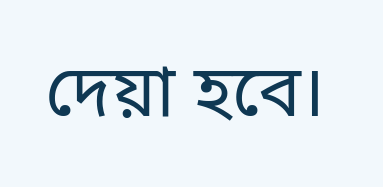দেয়া হবে।